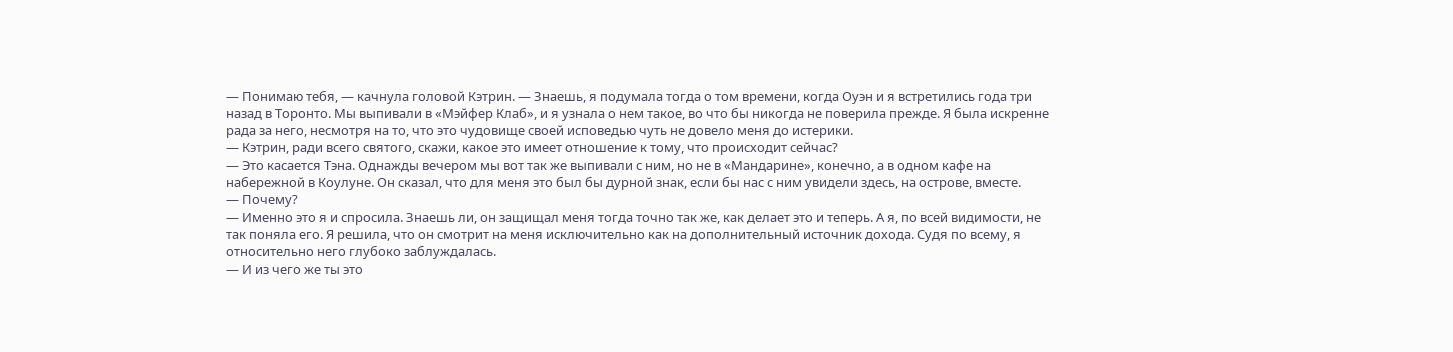— Понимаю тебя, — качнула головой Кэтрин. — Знаешь, я подумала тогда о том времени, когда Оуэн и я встретились года три назад в Торонто. Мы выпивали в «Мэйфер Клаб», и я узнала о нем такое, во что бы никогда не поверила прежде. Я была искренне рада за него, несмотря на то, что это чудовище своей исповедью чуть не довело меня до истерики.
— Кэтрин, ради всего святого, скажи, какое это имеет отношение к тому, что происходит сейчас?
— Это касается Тэна. Однажды вечером мы вот так же выпивали с ним, но не в «Мандарине», конечно, а в одном кафе на набережной в Коулуне. Он сказал, что для меня это был бы дурной знак, если бы нас с ним увидели здесь, на острове, вместе.
— Почему?
— Именно это я и спросила. Знаешь ли, он защищал меня тогда точно так же, как делает это и теперь. А я, по всей видимости, не так поняла его. Я решила, что он смотрит на меня исключительно как на дополнительный источник дохода. Судя по всему, я относительно него глубоко заблуждалась.
— И из чего же ты это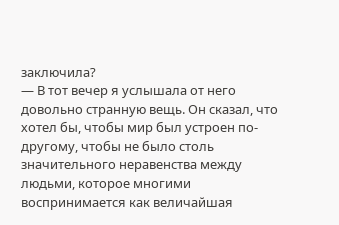заключила?
— В тот вечер я услышала от него довольно странную вещь. Он сказал, что хотел бы, чтобы мир был устроен по-другому, чтобы не было столь значительного неравенства между людьми, которое многими воспринимается как величайшая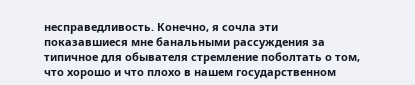несправедливость. Конечно, я сочла эти показавшиеся мне банальными рассуждения за типичное для обывателя стремление поболтать о том, что хорошо и что плохо в нашем государственном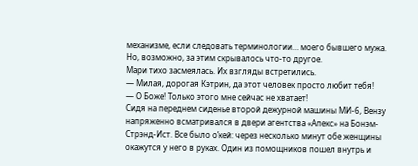механизме, если следовать терминологии… моего бывшего мужа. Но, возможно, за этим скрывалось что-то другое.
Мари тихо засмеялась. Их взгляды встретились.
— Милая, дорогая Кэтрин, да этот человек просто любит тебя!
— О Боже! Только этого мне сейчас не хватает!
Сидя на переднем сиденье второй дежурной машины МИ-6, Вензу напряженно всматривался в двери агентства «Апекс» на Бонэм-Стрэнд-Ист. Все было о’кей: через несколько минут обе женщины окажутся у него в руках. Один из помощников пошел внутрь и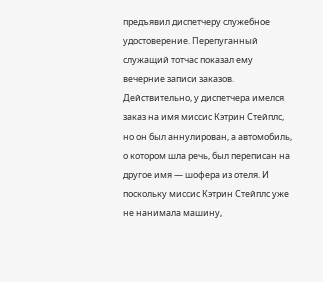предъявил диспетчеру служебное удостоверение. Перепуганный служащий тотчас показал ему вечерние записи заказов. Действительно, у диспетчера имелся заказ на имя миссис Кэтрин Стейплс, но он был аннулирован, а автомобиль, о котором шла речь, был переписан на другое имя — шофера из отеля. И поскольку миссис Кэтрин Стейплс уже не нанимала машину,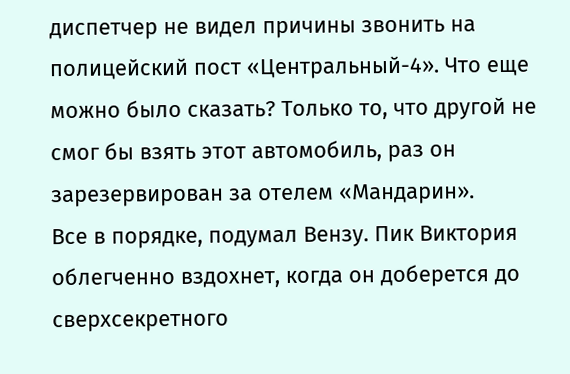диспетчер не видел причины звонить на полицейский пост «Центральный-4». Что еще можно было сказать? Только то, что другой не смог бы взять этот автомобиль, раз он зарезервирован за отелем «Мандарин».
Все в порядке, подумал Вензу. Пик Виктория облегченно вздохнет, когда он доберется до сверхсекретного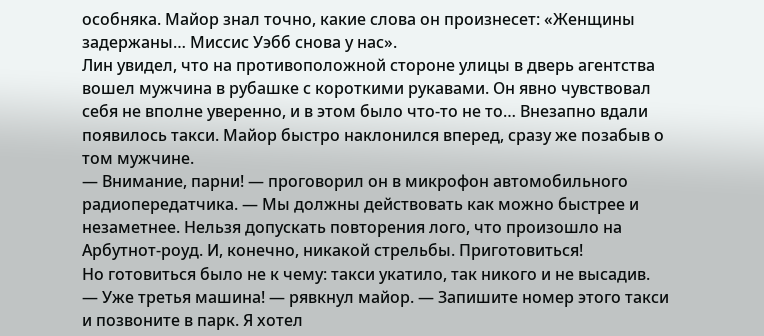особняка. Майор знал точно, какие слова он произнесет: «Женщины задержаны… Миссис Уэбб снова у нас».
Лин увидел, что на противоположной стороне улицы в дверь агентства вошел мужчина в рубашке с короткими рукавами. Он явно чувствовал себя не вполне уверенно, и в этом было что-то не то… Внезапно вдали появилось такси. Майор быстро наклонился вперед, сразу же позабыв о том мужчине.
— Внимание, парни! — проговорил он в микрофон автомобильного радиопередатчика. — Мы должны действовать как можно быстрее и незаметнее. Нельзя допускать повторения лого, что произошло на Арбутнот-роуд. И, конечно, никакой стрельбы. Приготовиться!
Но готовиться было не к чему: такси укатило, так никого и не высадив.
— Уже третья машина! — рявкнул майор. — Запишите номер этого такси и позвоните в парк. Я хотел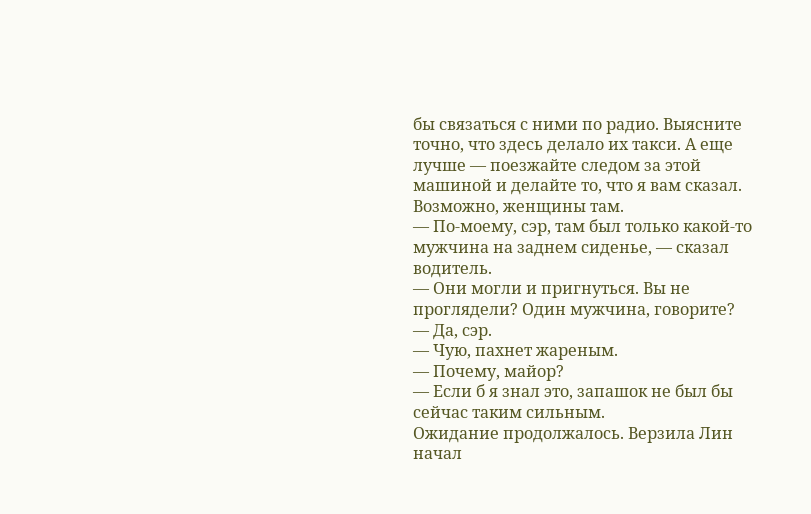бы связаться с ними по радио. Выясните точно, что здесь делало их такси. А еще лучше — поезжайте следом за этой машиной и делайте то, что я вам сказал. Возможно, женщины там.
— По-моему, сэр, там был только какой-то мужчина на заднем сиденье, — сказал водитель.
— Они могли и пригнуться. Вы не проглядели? Один мужчина, говорите?
— Да, сэр.
— Чую, пахнет жареным.
— Почему, майор?
— Если б я знал это, запашок не был бы сейчас таким сильным.
Ожидание продолжалось. Верзила Лин начал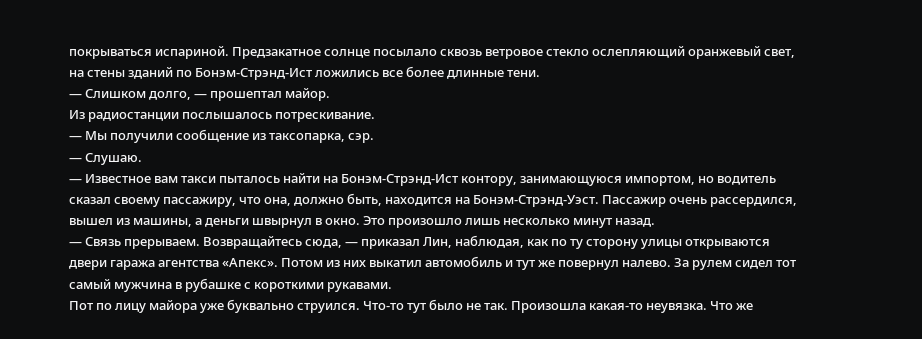покрываться испариной. Предзакатное солнце посылало сквозь ветровое стекло ослепляющий оранжевый свет, на стены зданий по Бонэм-Стрэнд-Ист ложились все более длинные тени.
— Слишком долго, — прошептал майор.
Из радиостанции послышалось потрескивание.
— Мы получили сообщение из таксопарка, сэр.
— Слушаю.
— Известное вам такси пыталось найти на Бонэм-Стрэнд-Ист контору, занимающуюся импортом, но водитель сказал своему пассажиру, что она, должно быть, находится на Бонэм-Стрэнд-Уэст. Пассажир очень рассердился, вышел из машины, а деньги швырнул в окно. Это произошло лишь несколько минут назад.
— Связь прерываем. Возвращайтесь сюда, — приказал Лин, наблюдая, как по ту сторону улицы открываются двери гаража агентства «Апекс». Потом из них выкатил автомобиль и тут же повернул налево. За рулем сидел тот самый мужчина в рубашке с короткими рукавами.
Пот по лицу майора уже буквально струился. Что-то тут было не так. Произошла какая-то неувязка. Что же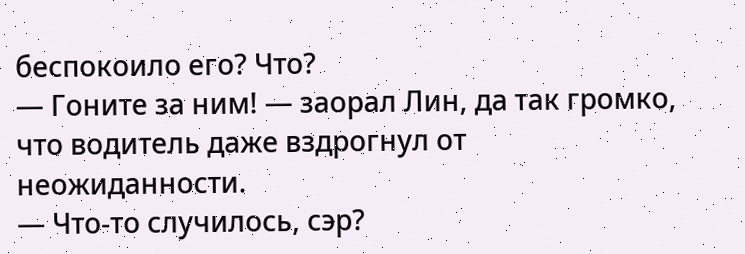беспокоило его? Что?
— Гоните за ним! — заорал Лин, да так громко, что водитель даже вздрогнул от неожиданности.
— Что-то случилось, сэр?